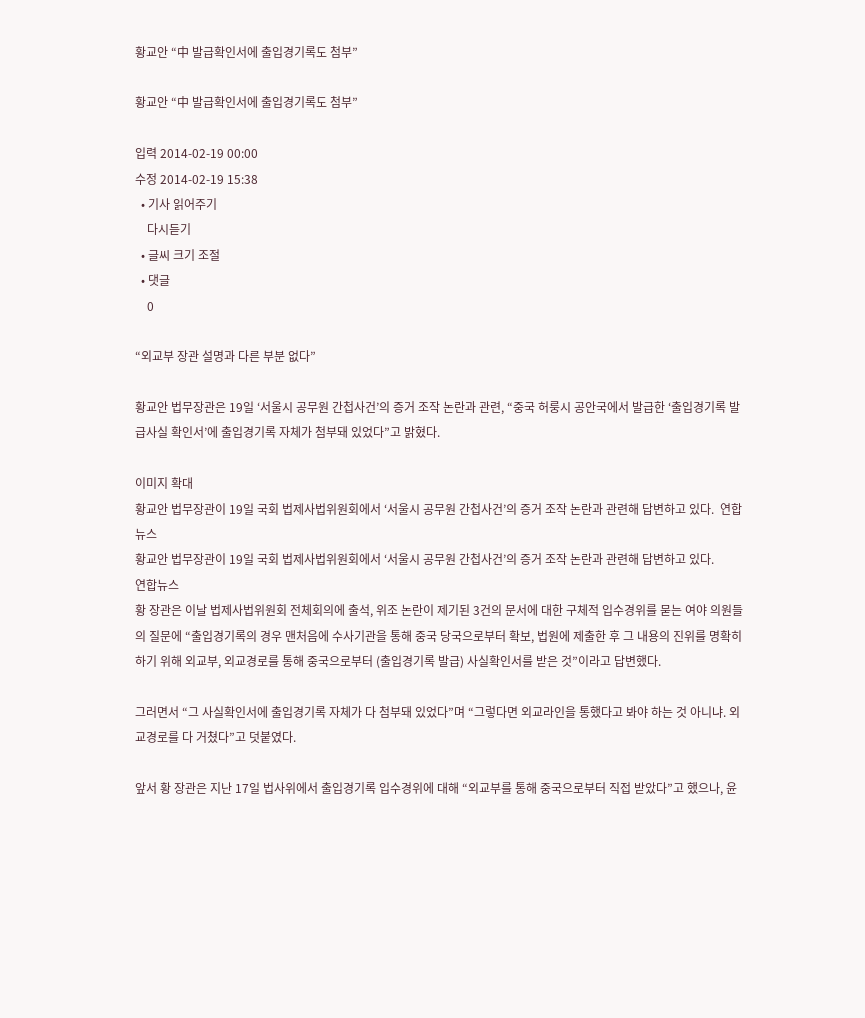황교안 “中 발급확인서에 출입경기록도 첨부”

황교안 “中 발급확인서에 출입경기록도 첨부”

입력 2014-02-19 00:00
수정 2014-02-19 15:38
  • 기사 읽어주기
    다시듣기
  • 글씨 크기 조절
  • 댓글
    0

“외교부 장관 설명과 다른 부분 없다”

황교안 법무장관은 19일 ‘서울시 공무원 간첩사건’의 증거 조작 논란과 관련, “중국 허룽시 공안국에서 발급한 ‘출입경기록 발급사실 확인서’에 출입경기록 자체가 첨부돼 있었다”고 밝혔다.

이미지 확대
황교안 법무장관이 19일 국회 법제사법위원회에서 ‘서울시 공무원 간첩사건’의 증거 조작 논란과 관련해 답변하고 있다.  연합뉴스
황교안 법무장관이 19일 국회 법제사법위원회에서 ‘서울시 공무원 간첩사건’의 증거 조작 논란과 관련해 답변하고 있다.
연합뉴스
황 장관은 이날 법제사법위원회 전체회의에 출석, 위조 논란이 제기된 3건의 문서에 대한 구체적 입수경위를 묻는 여야 의원들의 질문에 “출입경기록의 경우 맨처음에 수사기관을 통해 중국 당국으로부터 확보, 법원에 제출한 후 그 내용의 진위를 명확히 하기 위해 외교부, 외교경로를 통해 중국으로부터 (출입경기록 발급) 사실확인서를 받은 것”이라고 답변했다.

그러면서 “그 사실확인서에 출입경기록 자체가 다 첨부돼 있었다”며 “그렇다면 외교라인을 통했다고 봐야 하는 것 아니냐. 외교경로를 다 거쳤다”고 덧붙였다.

앞서 황 장관은 지난 17일 법사위에서 출입경기록 입수경위에 대해 “외교부를 통해 중국으로부터 직접 받았다”고 했으나, 윤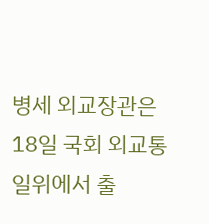병세 외교장관은 18일 국회 외교통일위에서 출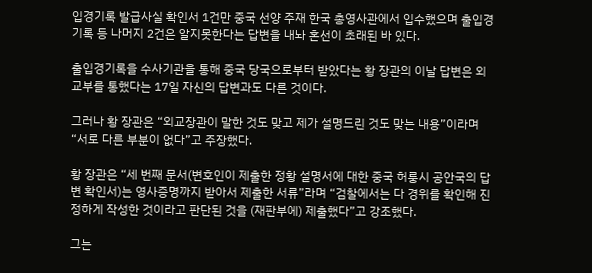입경기록 발급사실 확인서 1건만 중국 선양 주재 한국 총영사관에서 입수했으며 출입경기록 등 나머지 2건은 알지못한다는 답변을 내놔 혼선이 초래된 바 있다.

출입경기록을 수사기관을 통해 중국 당국으로부터 받았다는 황 장관의 이날 답변은 외교부를 통했다는 17일 자신의 답변과도 다른 것이다.

그러나 황 장관은 “외교장관이 말한 것도 맞고 제가 설명드린 것도 맞는 내용”이라며 “서로 다른 부분이 없다”고 주장했다.

황 장관은 “세 번째 문서(변호인이 제출한 정황 설명서에 대한 중국 허룽시 공안국의 답변 확인서)는 영사증명까지 받아서 제출한 서류”라며 “검찰에서는 다 경위를 확인해 진정하게 작성한 것이라고 판단된 것을 (재판부에) 제출했다”고 강조했다.

그는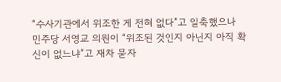“수사기관에서 위조한 게 전혀 없다”고 일축했으나 민주당 서영교 의원이 “위조된 것인지 아닌지 아직 확신이 없느냐”고 재차 묻자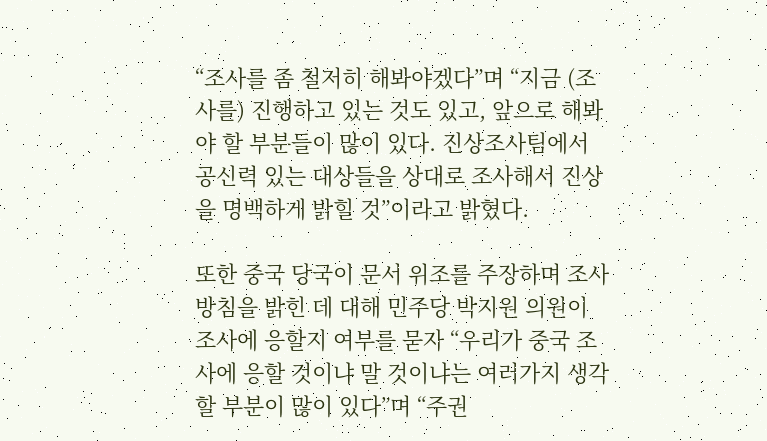“조사를 좀 철저히 해봐야겠다”며 “지금 (조사를) 진행하고 있는 것도 있고, 앞으로 해봐야 할 부분들이 많이 있다. 진상조사팀에서 공신력 있는 대상들을 상대로 조사해서 진상을 명백하게 밝힐 것”이라고 밝혔다.

또한 중국 당국이 문서 위조를 주장하며 조사 방침을 밝힌 데 대해 민주당 박지원 의원이 조사에 응할지 여부를 묻자 “우리가 중국 조사에 응할 것이냐 말 것이냐는 여러가지 생각할 부분이 많이 있다”며 “주권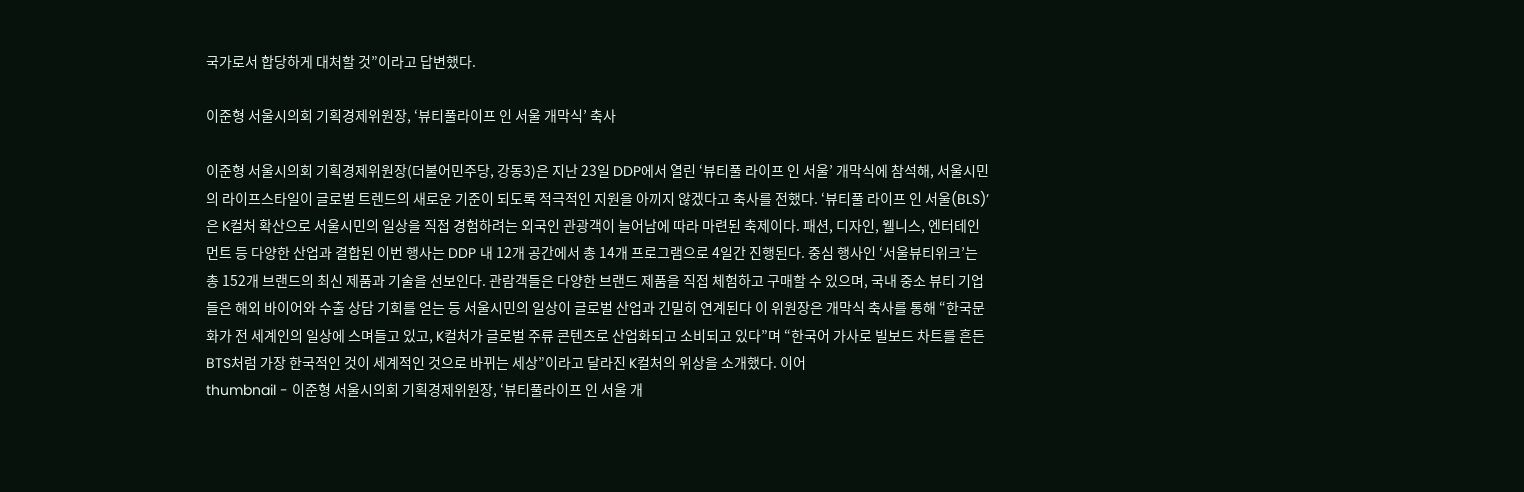국가로서 합당하게 대처할 것”이라고 답변했다.

이준형 서울시의회 기획경제위원장, ‘뷰티풀라이프 인 서울 개막식’ 축사

이준형 서울시의회 기획경제위원장(더불어민주당, 강동3)은 지난 23일 DDP에서 열린 ‘뷰티풀 라이프 인 서울’ 개막식에 참석해, 서울시민의 라이프스타일이 글로벌 트렌드의 새로운 기준이 되도록 적극적인 지원을 아끼지 않겠다고 축사를 전했다. ‘뷰티풀 라이프 인 서울(BLS)’은 K컬처 확산으로 서울시민의 일상을 직접 경험하려는 외국인 관광객이 늘어남에 따라 마련된 축제이다. 패션, 디자인, 웰니스, 엔터테인먼트 등 다양한 산업과 결합된 이번 행사는 DDP 내 12개 공간에서 총 14개 프로그램으로 4일간 진행된다. 중심 행사인 ‘서울뷰티위크’는 총 152개 브랜드의 최신 제품과 기술을 선보인다. 관람객들은 다양한 브랜드 제품을 직접 체험하고 구매할 수 있으며, 국내 중소 뷰티 기업들은 해외 바이어와 수출 상담 기회를 얻는 등 서울시민의 일상이 글로벌 산업과 긴밀히 연계된다 이 위원장은 개막식 축사를 통해 “한국문화가 전 세계인의 일상에 스며들고 있고, K컬처가 글로벌 주류 콘텐츠로 산업화되고 소비되고 있다”며 “한국어 가사로 빌보드 차트를 흔든 BTS처럼 가장 한국적인 것이 세계적인 것으로 바뀌는 세상”이라고 달라진 K컬처의 위상을 소개했다. 이어
thumbnail - 이준형 서울시의회 기획경제위원장, ‘뷰티풀라이프 인 서울 개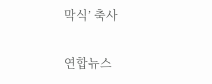막식’ 축사

연합뉴스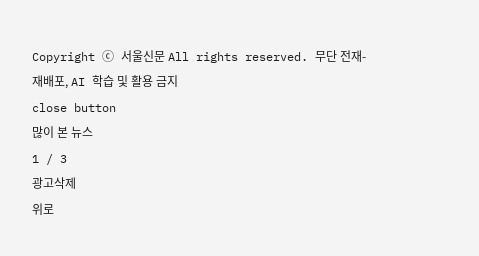Copyright ⓒ 서울신문 All rights reserved. 무단 전재-재배포, AI 학습 및 활용 금지
close button
많이 본 뉴스
1 / 3
광고삭제
위로